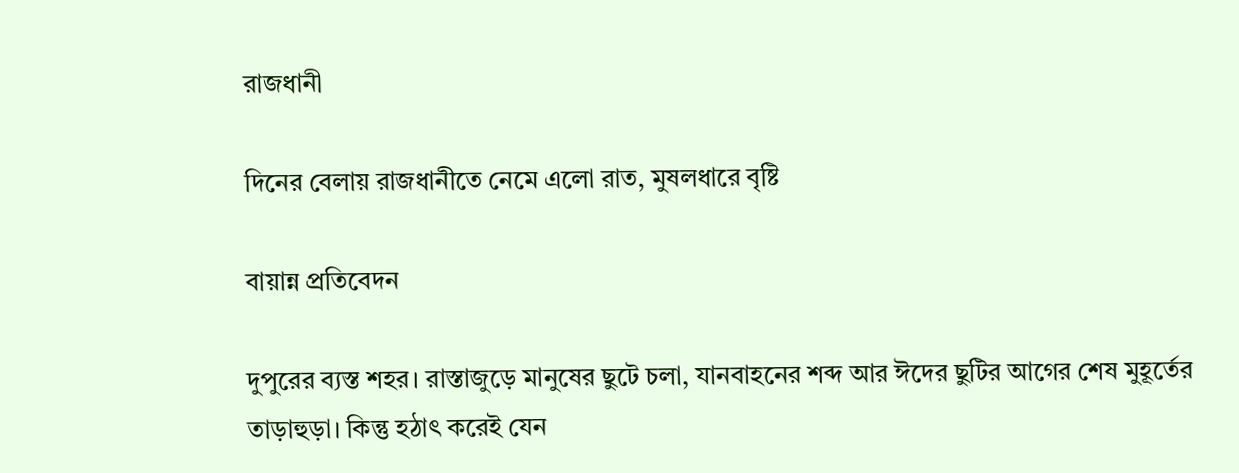রাজধানী

দিনের বেলায় রাজধানীতে নেমে এলো রাত, মুষলধারে বৃষ্টি

বায়ান্ন প্রতিবেদন

দুপুরের ব্যস্ত শহর। রাস্তাজুড়ে মানুষের ছুটে চলা, যানবাহনের শব্দ আর ঈদের ছুটির আগের শেষ মুহূর্তের তাড়াহুড়া। কিন্তু হঠাৎ করেই যেন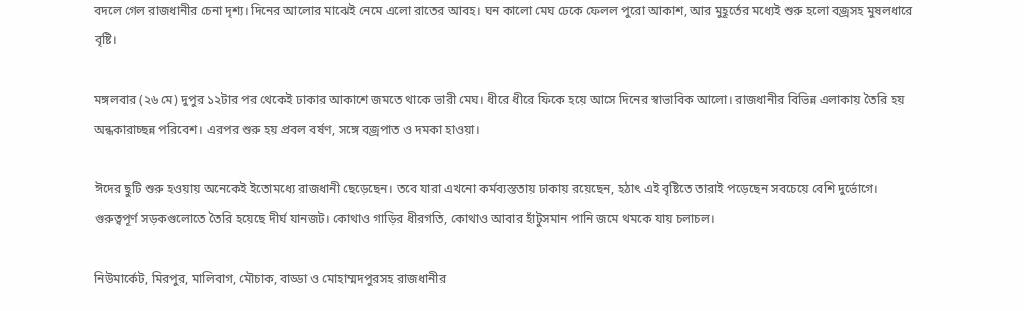বদলে গেল রাজধানীর চেনা দৃশ্য। দিনের আলোর মাঝেই নেমে এলো রাতের আবহ। ঘন কালো মেঘ ঢেকে ফেলল পুরো আকাশ, আর মুহূর্তের মধ্যেই শুরু হলো বজ্রসহ মুষলধারে বৃষ্টি।

মঙ্গলবার (২৬ মে) দুপুর ১২টার পর থেকেই ঢাকার আকাশে জমতে থাকে ভারী মেঘ। ধীরে ধীরে ফিকে হয়ে আসে দিনের স্বাভাবিক আলো। রাজধানীর বিভিন্ন এলাকায় তৈরি হয় অন্ধকারাচ্ছন্ন পরিবেশ। এরপর শুরু হয় প্রবল বর্ষণ, সঙ্গে বজ্রপাত ও দমকা হাওয়া।

ঈদের ছুটি শুরু হওয়ায় অনেকেই ইতোমধ্যে রাজধানী ছেড়েছেন। তবে যারা এখনো কর্মব্যস্ততায় ঢাকায় রয়েছেন, হঠাৎ এই বৃষ্টিতে তারাই পড়েছেন সবচেয়ে বেশি দুর্ভোগে। গুরুত্বপূর্ণ সড়কগুলোতে তৈরি হয়েছে দীর্ঘ যানজট। কোথাও গাড়ির ধীরগতি, কোথাও আবার হাঁটুসমান পানি জমে থমকে যায় চলাচল।

নিউমার্কেট, মিরপুর, মালিবাগ, মৌচাক, বাড্ডা ও মোহাম্মদপুরসহ রাজধানীর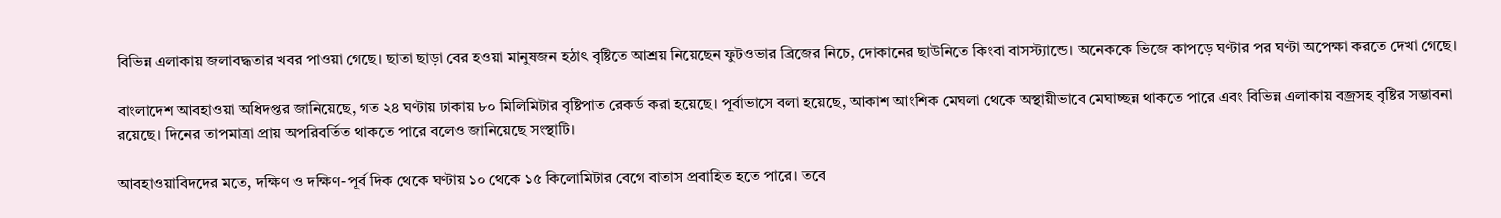বিভিন্ন এলাকায় জলাবদ্ধতার খবর পাওয়া গেছে। ছাতা ছাড়া বের হওয়া মানুষজন হঠাৎ বৃষ্টিতে আশ্রয় নিয়েছেন ফুটওভার ব্রিজের নিচে, দোকানের ছাউনিতে কিংবা বাসস্ট্যান্ডে। অনেককে ভিজে কাপড়ে ঘণ্টার পর ঘণ্টা অপেক্ষা করতে দেখা গেছে।

বাংলাদেশ আবহাওয়া অধিদপ্তর জানিয়েছে, গত ২৪ ঘণ্টায় ঢাকায় ৮০ মিলিমিটার বৃষ্টিপাত রেকর্ড করা হয়েছে। পূর্বাভাসে বলা হয়েছে, আকাশ আংশিক মেঘলা থেকে অস্থায়ীভাবে মেঘাচ্ছন্ন থাকতে পারে এবং বিভিন্ন এলাকায় বজ্রসহ বৃষ্টির সম্ভাবনা রয়েছে। দিনের তাপমাত্রা প্রায় অপরিবর্তিত থাকতে পারে বলেও জানিয়েছে সংস্থাটি।

আবহাওয়াবিদদের মতে, দক্ষিণ ও দক্ষিণ-পূর্ব দিক থেকে ঘণ্টায় ১০ থেকে ১৫ কিলোমিটার বেগে বাতাস প্রবাহিত হতে পারে। তবে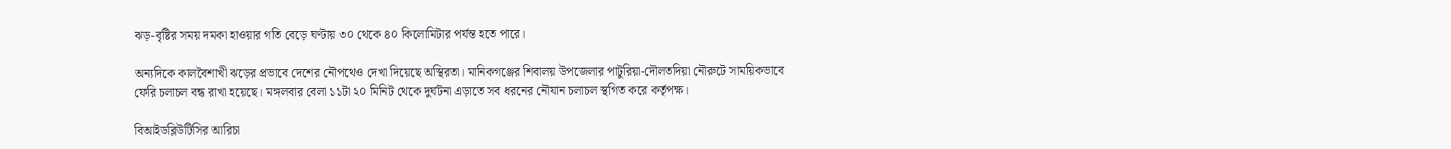ঝড়-বৃষ্টির সময় দমকা হাওয়ার গতি বেড়ে ঘণ্টায় ৩০ থেকে ৪০ কিলোমিটার পর্যন্ত হতে পারে।

অন্যদিকে কালবৈশাখী ঝড়ের প্রভাবে দেশের নৌপথেও দেখা দিয়েছে অস্থিরতা। মানিকগঞ্জের শিবালয় উপজেলার পাটুরিয়া-দৌলতদিয়া নৌরুটে সাময়িকভাবে ফেরি চলাচল বন্ধ রাখা হয়েছে। মঙ্গলবার বেলা ১১টা ২০ মিনিট থেকে দুর্ঘটনা এড়াতে সব ধরনের নৌযান চলাচল স্থগিত করে কর্তৃপক্ষ।

বিআইডব্লিউটিসির আরিচা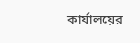কার্যালয়ের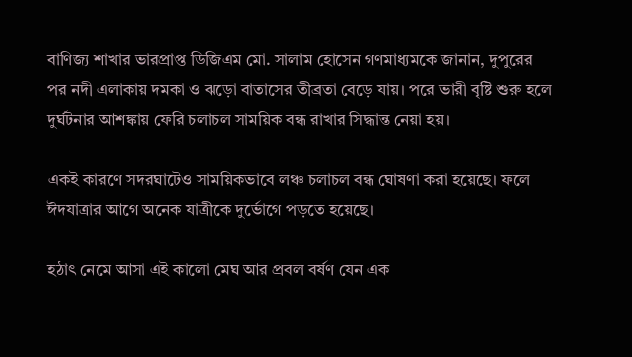বাণিজ্য শাখার ভারপ্রাপ্ত ডিজিএম মো. সালাম হোসেন গণমাধ্যমকে জানান, দুপুরের পর নদী এলাকায় দমকা ও ঝড়ো বাতাসের তীব্রতা বেড়ে যায়। পরে ভারী বৃষ্টি শুরু হলে দুর্ঘটনার আশঙ্কায় ফেরি চলাচল সাময়িক বন্ধ রাখার সিদ্ধান্ত নেয়া হয়।

একই কারণে সদরঘাটেও সাময়িকভাবে লঞ্চ চলাচল বন্ধ ঘোষণা করা হয়েছে। ফলে ঈদযাত্রার আগে অনেক যাত্রীকে দুর্ভোগে পড়তে হয়েছে।

হঠাৎ নেমে আসা এই কালো মেঘ আর প্রবল বর্ষণ যেন এক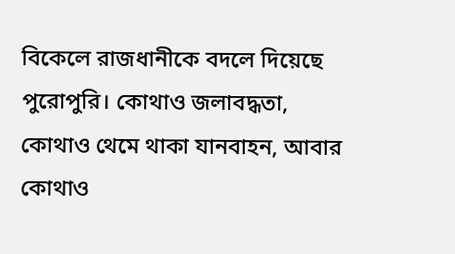বিকেলে রাজধানীকে বদলে দিয়েছে পুরোপুরি। কোথাও জলাবদ্ধতা, কোথাও থেমে থাকা যানবাহন, আবার কোথাও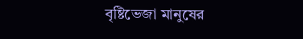বৃষ্টিভেজা মানুষের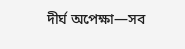দীর্ঘ অপেক্ষা—সব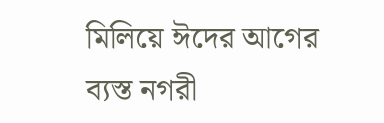মিলিয়ে ঈদের আগের ব্যস্ত নগরী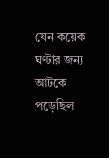যেন কয়েক ঘণ্টার জন্য আটকে পড়েছিল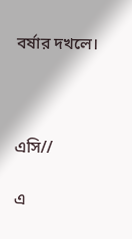বর্ষার দখলে।



এসি//

এ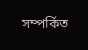সম্পর্কিত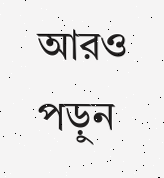আরও পড়ুন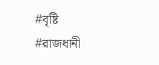#বৃষ্টি #রাজধানী